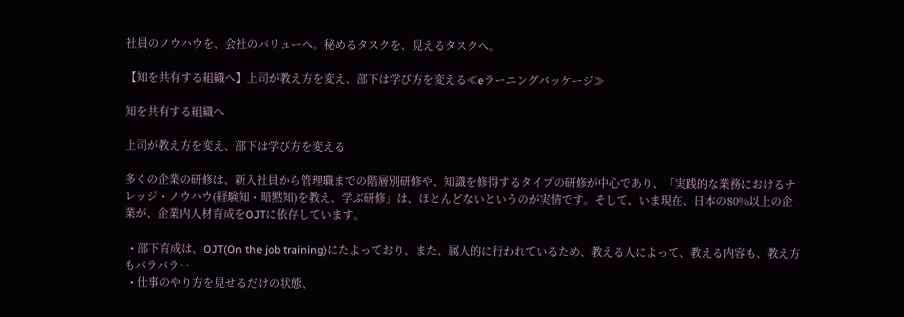社員のノウハウを、会社のバリューへ。秘めるタスクを、見えるタスクへ。

【知を共有する組織へ】上司が教え方を変え、部下は学び方を変える≪eラーニングパッケージ≫

知を共有する組織へ

上司が教え方を変え、部下は学び方を変える

多くの企業の研修は、新入社員から管理職までの階層別研修や、知識を修得するタイプの研修が中心であり、「実践的な業務におけるナレッジ・ノウハウ(経験知・暗黙知)を教え、学ぶ研修」は、ほとんどないというのが実情です。そして、いま現在、日本の80%以上の企業が、企業内人材育成をOJTに依存しています。

  • 部下育成は、OJT(On the job training)にたよっており、また、属人的に行われているため、教える人によって、教える内容も、教え方もバラバラ‥
  • 仕事のやり方を見せるだけの状態、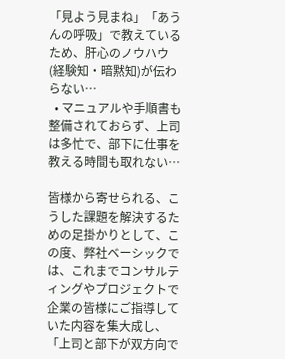「見よう見まね」「あうんの呼吸」で教えているため、肝心のノウハウ(経験知・暗黙知)が伝わらない…
  • マニュアルや手順書も整備されておらず、上司は多忙で、部下に仕事を教える時間も取れない…

皆様から寄せられる、こうした課題を解決するための足掛かりとして、この度、弊社ベーシックでは、これまでコンサルティングやプロジェクトで企業の皆様にご指導していた内容を集大成し、「上司と部下が双方向で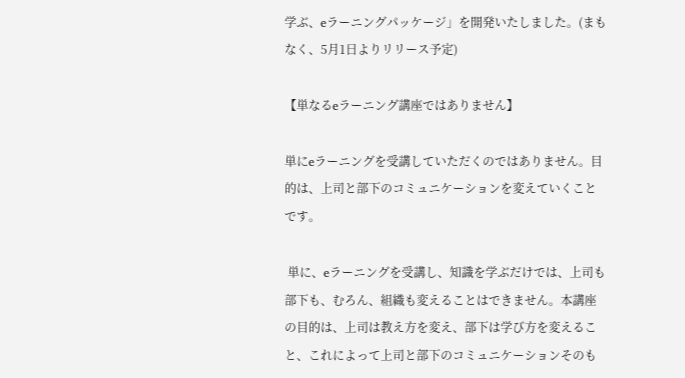学ぶ、eラーニングパッケージ」を開発いたしました。(まもなく、5月1日よりリリース予定)

【単なるeラーニング講座ではありません】

単にeラーニングを受講していただくのではありません。目的は、上司と部下のコミュニケーションを変えていくことです。

 単に、eラーニングを受講し、知識を学ぶだけでは、上司も部下も、むろん、組織も変えることはできません。本講座の目的は、上司は教え方を変え、部下は学び方を変えること、これによって上司と部下のコミュニケーションそのも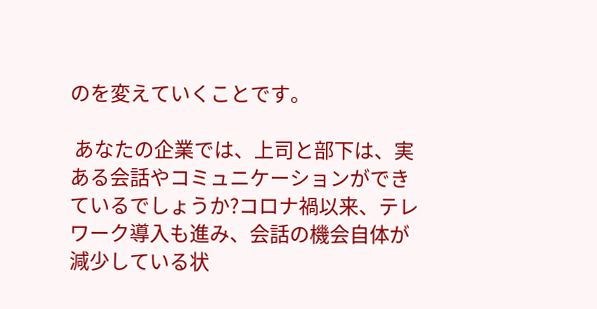のを変えていくことです。

 あなたの企業では、上司と部下は、実ある会話やコミュニケーションができているでしょうか?コロナ禍以来、テレワーク導入も進み、会話の機会自体が減少している状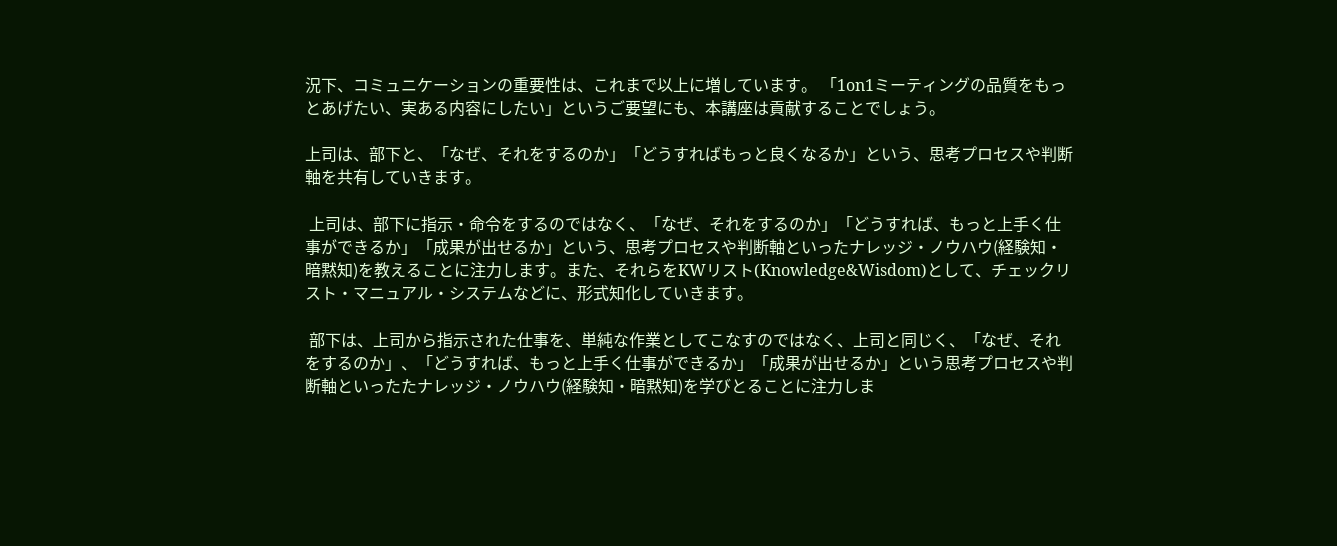況下、コミュニケーションの重要性は、これまで以上に増しています。 「1on1ミーティングの品質をもっとあげたい、実ある内容にしたい」というご要望にも、本講座は貢献することでしょう。

上司は、部下と、「なぜ、それをするのか」「どうすればもっと良くなるか」という、思考プロセスや判断軸を共有していきます。

 上司は、部下に指示・命令をするのではなく、「なぜ、それをするのか」「どうすれば、もっと上手く仕事ができるか」「成果が出せるか」という、思考プロセスや判断軸といったナレッジ・ノウハウ(経験知・暗黙知)を教えることに注力します。また、それらをKWリスト(Knowledge&Wisdom)として、チェックリスト・マニュアル・システムなどに、形式知化していきます。

 部下は、上司から指示された仕事を、単純な作業としてこなすのではなく、上司と同じく、「なぜ、それをするのか」、「どうすれば、もっと上手く仕事ができるか」「成果が出せるか」という思考プロセスや判断軸といったたナレッジ・ノウハウ(経験知・暗黙知)を学びとることに注力しま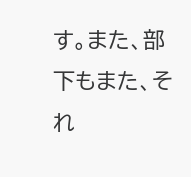す。また、部下もまた、それ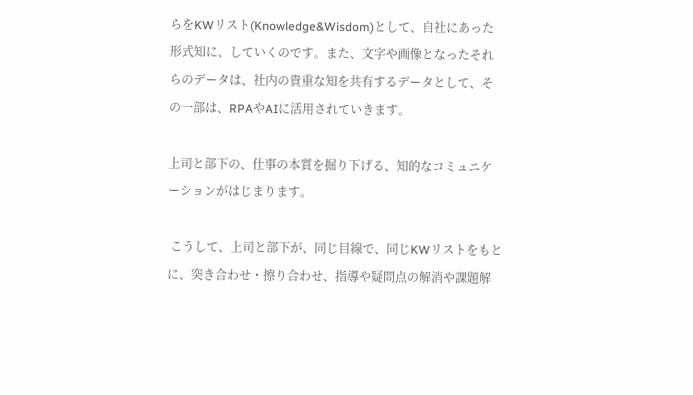らをKWリスト(Knowledge&Wisdom)として、自社にあった形式知に、していくのです。また、文字や画像となったそれらのデータは、社内の貴重な知を共有するデータとして、その一部は、RPAやAIに活用されていきます。

上司と部下の、仕事の本質を掘り下げる、知的なコミュニケーションがはじまります。

 こうして、上司と部下が、同じ目線で、同じKWリストをもとに、突き合わせ・擦り合わせ、指導や疑問点の解消や課題解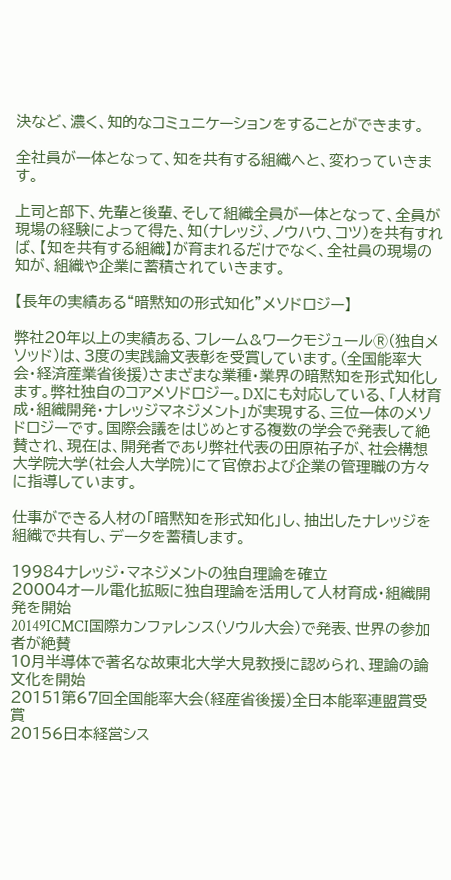決など、濃く、知的なコミュニケーションをすることができます。

全社員が一体となって、知を共有する組織へと、変わっていきます。

上司と部下、先輩と後輩、そして組織全員が一体となって、全員が現場の経験によって得た、知(ナレッジ、ノウハウ、コツ)を共有すれば、【知を共有する組織】が育まれるだけでなく、全社員の現場の知が、組織や企業に蓄積されていきます。

【長年の実績ある“暗黙知の形式知化”メソドロジー】

弊社20年以上の実績ある、フレーム&ワークモジュールⓇ(独自メソッド)は、3度の実践論文表彰を受賞しています。(全国能率大会・経済産業省後援)さまざまな業種・業界の暗黙知を形式知化します。弊社独自のコアメソドロジー。DXにも対応している、「人材育成・組織開発・ナレッジマネジメント」が実現する、三位一体のメソドロジーです。国際会議をはじめとする複数の学会で発表して絶賛され、現在は、開発者であり弊社代表の田原祐子が、社会構想大学院大学(社会人大学院)にて官僚および企業の管理職の方々に指導しています。

仕事ができる人材の「暗黙知を形式知化」し、抽出したナレッジを組織で共有し、データを蓄積します。

19984ナレッジ・マネジメントの独自理論を確立
20004オール電化拡販に独自理論を活用して人材育成・組織開発を開始
20149ICMCI国際カンファレンス(ソウル大会)で発表、世界の参加者が絶賛
10月半導体で著名な故東北大学大見教授に認められ、理論の論文化を開始
20151第67回全国能率大会(経産省後援)全日本能率連盟賞受賞
20156日本経営シス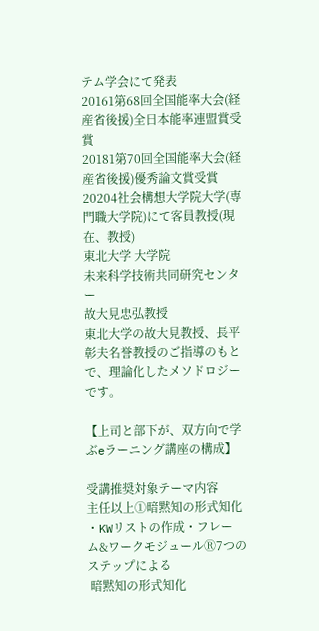テム学会にて発表
20161第68回全国能率大会(経産省後援)全日本能率連盟賞受賞
20181第70回全国能率大会(経産省後援)優秀論文賞受賞
20204社会構想大学院大学(専門職大学院)にて客員教授(現在、教授)
東北大学 大学院
未来科学技術共同研究センター
故大見忠弘教授
東北大学の故大見教授、長平彰夫名誉教授のご指導のもとで、理論化したメソドロジーです。

【上司と部下が、双方向で学ぶeラーニング講座の構成】

受講推奨対象テーマ内容
主任以上①暗黙知の形式知化 ・KWリストの作成・フレーム&ワークモジュールⓇ7つのステップによる
 暗黙知の形式知化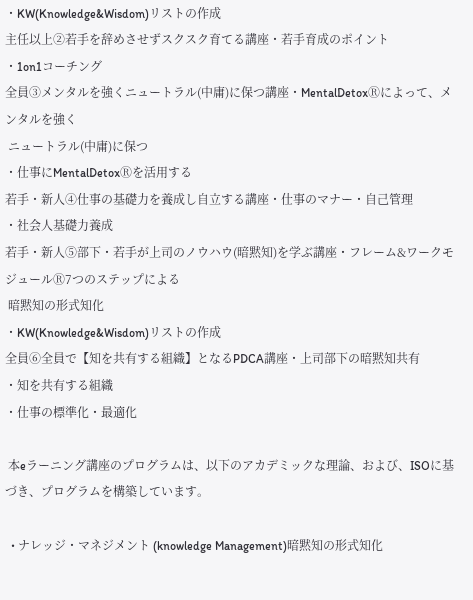・KW(Knowledge&Wisdom)リストの作成
主任以上②若手を辞めさせずスクスク育てる講座・若手育成のポイント
・1on1コーチング
全員③メンタルを強くニュートラル(中庸)に保つ講座・MentalDetoxⓇによって、メンタルを強く
 ニュートラル(中庸)に保つ
・仕事にMentalDetoxⓇを活用する
若手・新人④仕事の基礎力を養成し自立する講座・仕事のマナー・自己管理
・社会人基礎力養成
若手・新人⑤部下・若手が上司のノウハウ(暗黙知)を学ぶ講座・フレーム&ワークモジュールⓇ7つのステップによる
 暗黙知の形式知化
・KW(Knowledge&Wisdom)リストの作成
全員⑥全員で【知を共有する組織】となるPDCA講座・上司部下の暗黙知共有
・知を共有する組織
・仕事の標準化・最適化

 本eラーニング講座のプログラムは、以下のアカデミックな理論、および、ISOに基づき、プログラムを構築しています。

  • ナレッジ・マネジメント (knowledge Management)暗黙知の形式知化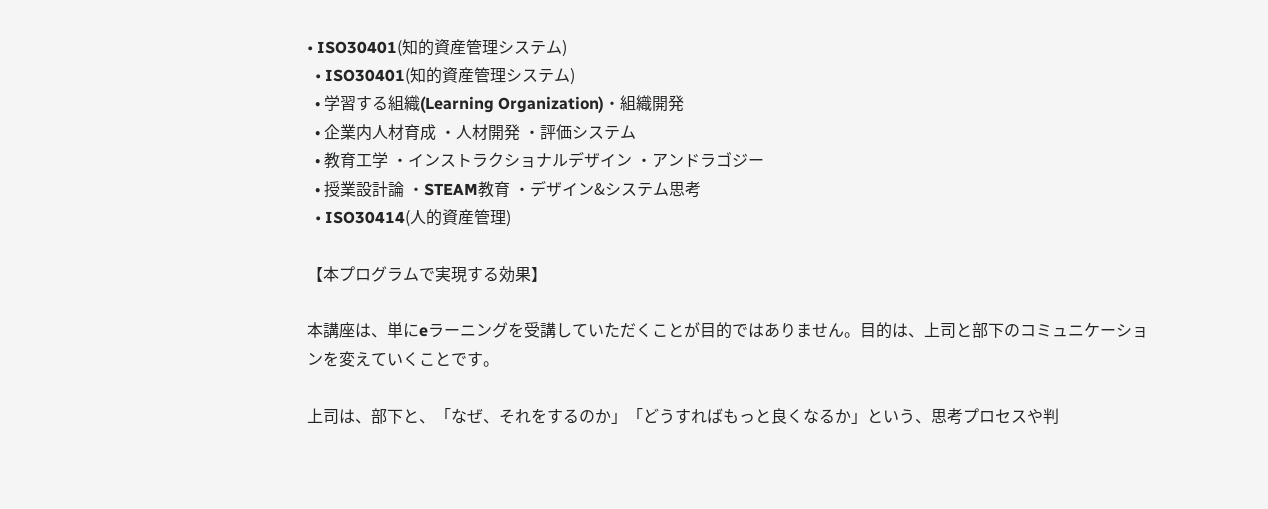• ISO30401(知的資産管理システム)
  • ISO30401(知的資産管理システム)
  • 学習する組織(Learning Organization)・組織開発
  • 企業内人材育成 ・人材開発 ・評価システム
  • 教育工学 ・インストラクショナルデザイン ・アンドラゴジー
  • 授業設計論 ・STEAM教育 ・デザイン&システム思考
  • ISO30414(人的資産管理)

【本プログラムで実現する効果】

本講座は、単にeラーニングを受講していただくことが目的ではありません。目的は、上司と部下のコミュニケーションを変えていくことです。

上司は、部下と、「なぜ、それをするのか」「どうすればもっと良くなるか」という、思考プロセスや判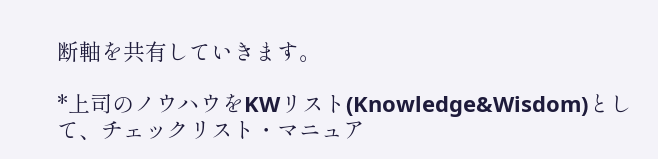断軸を共有していきます。

*上司のノウハウをKWリスト(Knowledge&Wisdom)として、チェックリスト・マニュア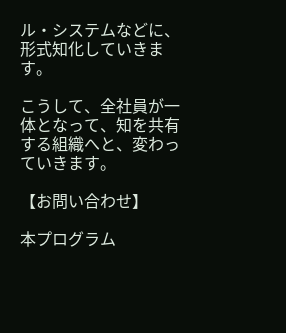ル・システムなどに、形式知化していきます。

こうして、全社員が一体となって、知を共有する組織へと、変わっていきます。

【お問い合わせ】

本プログラム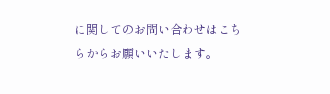に関してのお問い合わせはこちらからお願いいたします。